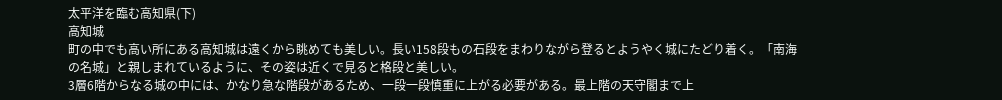太平洋を臨む高知県(下)
高知城
町の中でも高い所にある高知城は遠くから眺めても美しい。長い158段もの石段をまわりながら登るとようやく城にたどり着く。「南海の名城」と親しまれているように、その姿は近くで見ると格段と美しい。
3層6階からなる城の中には、かなり急な階段があるため、一段一段慎重に上がる必要がある。最上階の天守閣まで上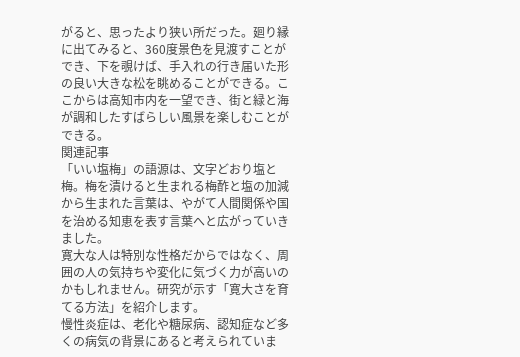がると、思ったより狭い所だった。廻り縁に出てみると、360度景色を見渡すことができ、下を覗けば、手入れの行き届いた形の良い大きな松を眺めることができる。ここからは高知市内を一望でき、街と緑と海が調和したすばらしい風景を楽しむことができる。
関連記事
「いい塩梅」の語源は、文字どおり塩と梅。梅を漬けると生まれる梅酢と塩の加減から生まれた言葉は、やがて人間関係や国を治める知恵を表す言葉へと広がっていきました。
寛大な人は特別な性格だからではなく、周囲の人の気持ちや変化に気づく力が高いのかもしれません。研究が示す「寛大さを育てる方法」を紹介します。
慢性炎症は、老化や糖尿病、認知症など多くの病気の背景にあると考えられていま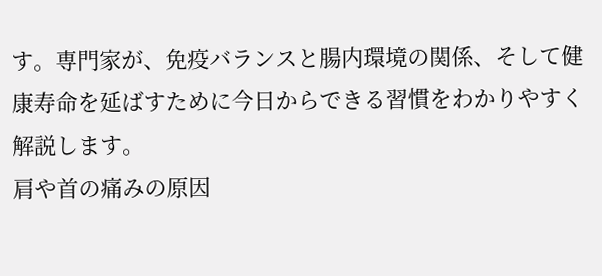す。専門家が、免疫バランスと腸内環境の関係、そして健康寿命を延ばすために今日からできる習慣をわかりやすく解説します。
肩や首の痛みの原因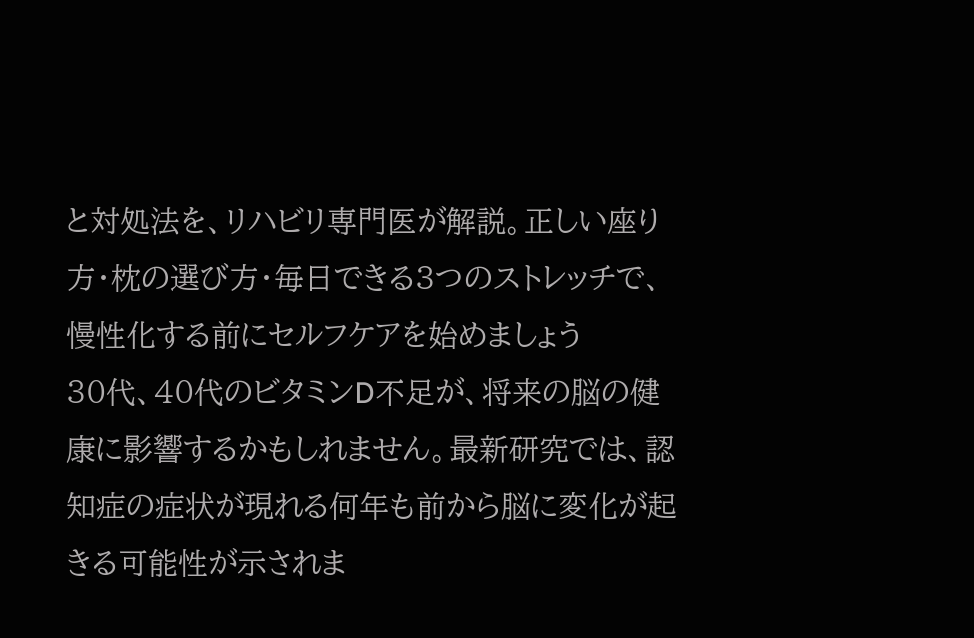と対処法を、リハビリ専門医が解説。正しい座り方・枕の選び方・毎日できる3つのストレッチで、慢性化する前にセルフケアを始めましょう
30代、40代のビタミンD不足が、将来の脳の健康に影響するかもしれません。最新研究では、認知症の症状が現れる何年も前から脳に変化が起きる可能性が示されま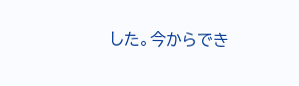した。今からでき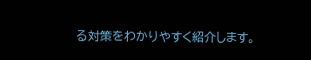る対策をわかりやすく紹介します。